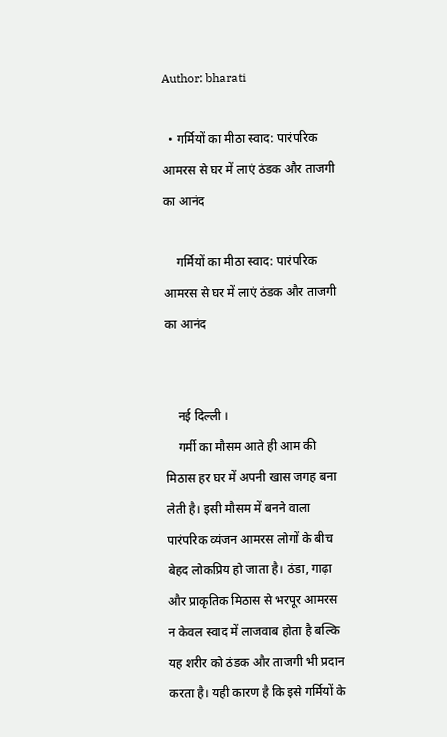Author: bharati

  • गर्मियों का मीठा स्वाद: पारंपरिक आमरस से घर में लाएं ठंडक और ताजगी का आनंद

    गर्मियों का मीठा स्वाद: पारंपरिक आमरस से घर में लाएं ठंडक और ताजगी का आनंद


    नई दिल्ली ।
    गर्मी का मौसम आते ही आम की मिठास हर घर में अपनी खास जगह बना लेती है। इसी मौसम में बनने वाला पारंपरिक व्यंजन आमरस लोगों के बीच बेहद लोकप्रिय हो जाता है। ठंडा, गाढ़ा और प्राकृतिक मिठास से भरपूर आमरस न केवल स्वाद में लाजवाब होता है बल्कि यह शरीर को ठंडक और ताजगी भी प्रदान करता है। यही कारण है कि इसे गर्मियों के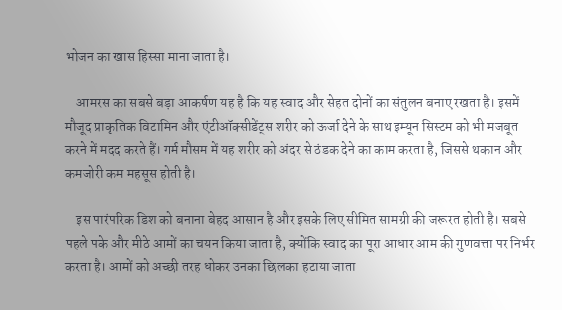भोजन का खास हिस्सा माना जाता है।

    आमरस का सबसे बड़ा आकर्षण यह है कि यह स्वाद और सेहत दोनों का संतुलन बनाए रखता है। इसमें मौजूद प्राकृतिक विटामिन और एंटीऑक्सीडेंट्स शरीर को ऊर्जा देने के साथ इम्यून सिस्टम को भी मजबूत करने में मदद करते हैं। गर्म मौसम में यह शरीर को अंदर से ठंडक देने का काम करता है, जिससे थकान और कमजोरी कम महसूस होती है।

    इस पारंपरिक डिश को बनाना बेहद आसान है और इसके लिए सीमित सामग्री की जरूरत होती है। सबसे पहले पके और मीठे आमों का चयन किया जाता है, क्योंकि स्वाद का पूरा आधार आम की गुणवत्ता पर निर्भर करता है। आमों को अच्छी तरह धोकर उनका छिलका हटाया जाता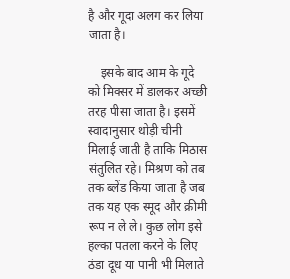है और गूदा अलग कर लिया जाता है।

    इसके बाद आम के गूदे को मिक्सर में डालकर अच्छी तरह पीसा जाता है। इसमें स्वादानुसार थोड़ी चीनी मिलाई जाती है ताकि मिठास संतुलित रहे। मिश्रण को तब तक ब्लेंड किया जाता है जब तक यह एक स्मूद और क्रीमी रूप न ले ले। कुछ लोग इसे हल्का पतला करने के लिए ठंडा दूध या पानी भी मिलाते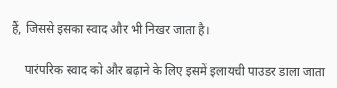हैं, जिससे इसका स्वाद और भी निखर जाता है।

    पारंपरिक स्वाद को और बढ़ाने के लिए इसमें इलायची पाउडर डाला जाता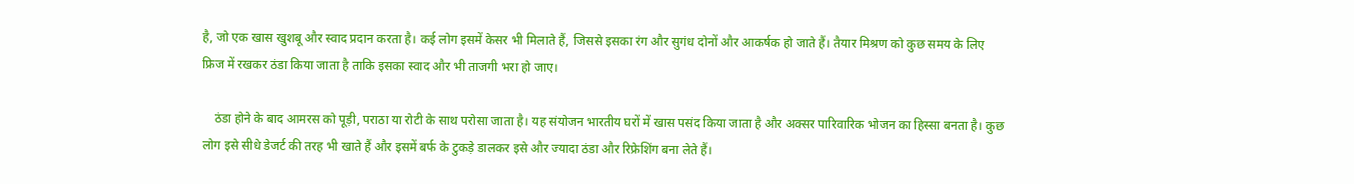है, जो एक खास खुशबू और स्वाद प्रदान करता है। कई लोग इसमें केसर भी मिलाते हैं, जिससे इसका रंग और सुगंध दोनों और आकर्षक हो जाते हैं। तैयार मिश्रण को कुछ समय के लिए फ्रिज में रखकर ठंडा किया जाता है ताकि इसका स्वाद और भी ताजगी भरा हो जाए।

    ठंडा होने के बाद आमरस को पूड़ी, पराठा या रोटी के साथ परोसा जाता है। यह संयोजन भारतीय घरों में खास पसंद किया जाता है और अक्सर पारिवारिक भोजन का हिस्सा बनता है। कुछ लोग इसे सीधे डेजर्ट की तरह भी खाते हैं और इसमें बर्फ के टुकड़े डालकर इसे और ज्यादा ठंडा और रिफ्रेशिंग बना लेते हैं।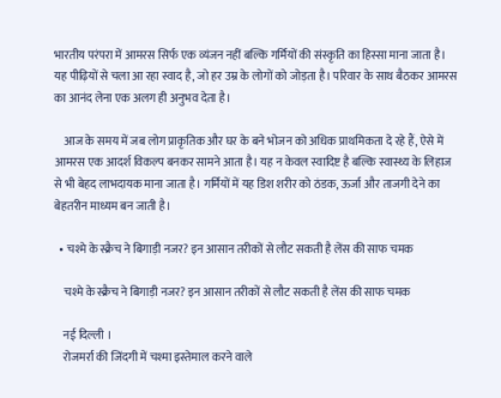भारतीय परंपरा में आमरस सिर्फ एक व्यंजन नहीं बल्कि गर्मियों की संस्कृति का हिस्सा माना जाता है। यह पीढ़ियों से चला आ रहा स्वाद है, जो हर उम्र के लोगों को जोड़ता है। परिवार के साथ बैठकर आमरस का आनंद लेना एक अलग ही अनुभव देता है।

    आज के समय में जब लोग प्राकृतिक और घर के बने भोजन को अधिक प्राथमिकता दे रहे हैं, ऐसे में आमरस एक आदर्श विकल्प बनकर सामने आता है। यह न केवल स्वादिष्ट है बल्कि स्वास्थ्य के लिहाज से भी बेहद लाभदायक माना जाता है। गर्मियों में यह डिश शरीर को ठंडक, ऊर्जा और ताजगी देने का बेहतरीन माध्यम बन जाती है।

  • चश्मे के स्क्रैच ने बिगाड़ी नजर? इन आसान तरीकों से लौट सकती है लेंस की साफ चमक

    चश्मे के स्क्रैच ने बिगाड़ी नजर? इन आसान तरीकों से लौट सकती है लेंस की साफ चमक

    नई दिल्ली ।
    रोजमर्रा की जिंदगी में चश्मा इस्तेमाल करने वाले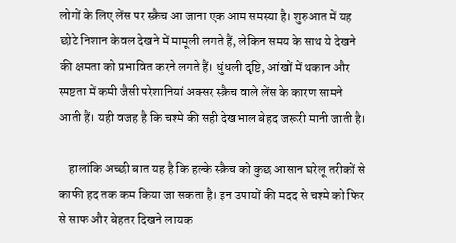लोगों के लिए लेंस पर स्क्रैच आ जाना एक आम समस्या है। शुरुआत में यह छोटे निशान केवल देखने में मामूली लगते हैं, लेकिन समय के साथ ये देखने की क्षमता को प्रभावित करने लगते हैं। धुंधली दृष्टि, आंखों में थकान और स्पष्टता में कमी जैसी परेशानियां अक्सर स्क्रैच वाले लेंस के कारण सामने आती हैं। यही वजह है कि चश्मे की सही देखभाल बेहद जरूरी मानी जाती है।

    हालांकि अच्छी बात यह है कि हल्के स्क्रैच को कुछ आसान घरेलू तरीकों से काफी हद तक कम किया जा सकता है। इन उपायों की मदद से चश्मे को फिर से साफ और बेहतर दिखने लायक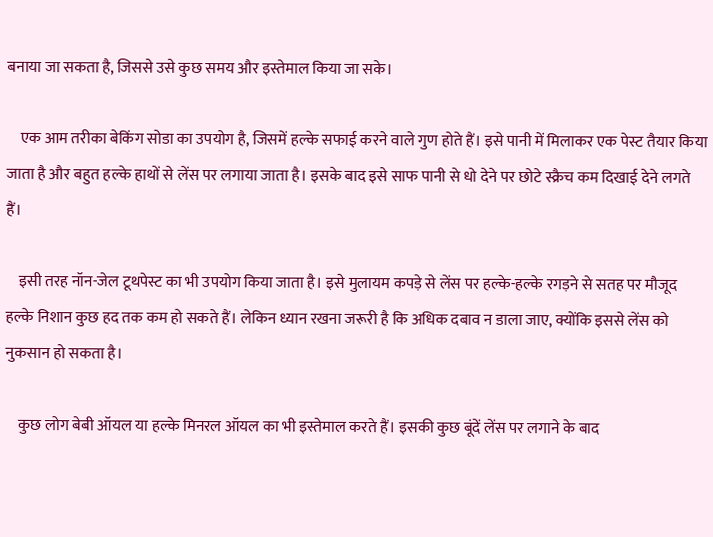बनाया जा सकता है, जिससे उसे कुछ समय और इस्तेमाल किया जा सके।

    एक आम तरीका बेकिंग सोडा का उपयोग है, जिसमें हल्के सफाई करने वाले गुण होते हैं। इसे पानी में मिलाकर एक पेस्ट तैयार किया जाता है और बहुत हल्के हाथों से लेंस पर लगाया जाता है। इसके बाद इसे साफ पानी से धो देने पर छोटे स्क्रैच कम दिखाई देने लगते हैं।

    इसी तरह नॉन-जेल टूथपेस्ट का भी उपयोग किया जाता है। इसे मुलायम कपड़े से लेंस पर हल्के-हल्के रगड़ने से सतह पर मौजूद हल्के निशान कुछ हद तक कम हो सकते हैं। लेकिन ध्यान रखना जरूरी है कि अधिक दबाव न डाला जाए, क्योंकि इससे लेंस को नुकसान हो सकता है।

    कुछ लोग बेबी ऑयल या हल्के मिनरल ऑयल का भी इस्तेमाल करते हैं। इसकी कुछ बूंदें लेंस पर लगाने के बाद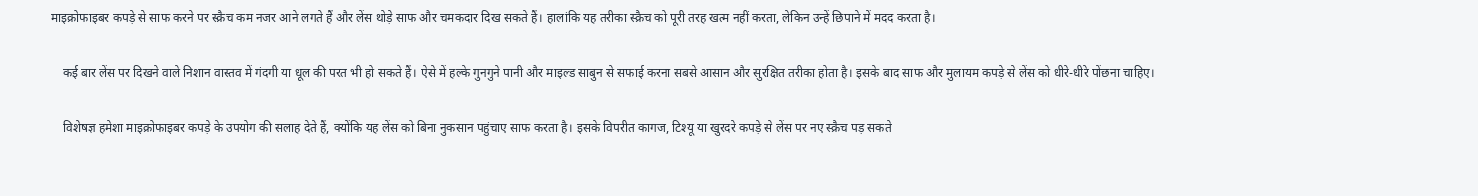माइक्रोफाइबर कपड़े से साफ करने पर स्क्रैच कम नजर आने लगते हैं और लेंस थोड़े साफ और चमकदार दिख सकते हैं। हालांकि यह तरीका स्क्रैच को पूरी तरह खत्म नहीं करता, लेकिन उन्हें छिपाने में मदद करता है।

    कई बार लेंस पर दिखने वाले निशान वास्तव में गंदगी या धूल की परत भी हो सकते हैं। ऐसे में हल्के गुनगुने पानी और माइल्ड साबुन से सफाई करना सबसे आसान और सुरक्षित तरीका होता है। इसके बाद साफ और मुलायम कपड़े से लेंस को धीरे-धीरे पोंछना चाहिए।

    विशेषज्ञ हमेशा माइक्रोफाइबर कपड़े के उपयोग की सलाह देते हैं, क्योंकि यह लेंस को बिना नुकसान पहुंचाए साफ करता है। इसके विपरीत कागज, टिश्यू या खुरदरे कपड़े से लेंस पर नए स्क्रैच पड़ सकते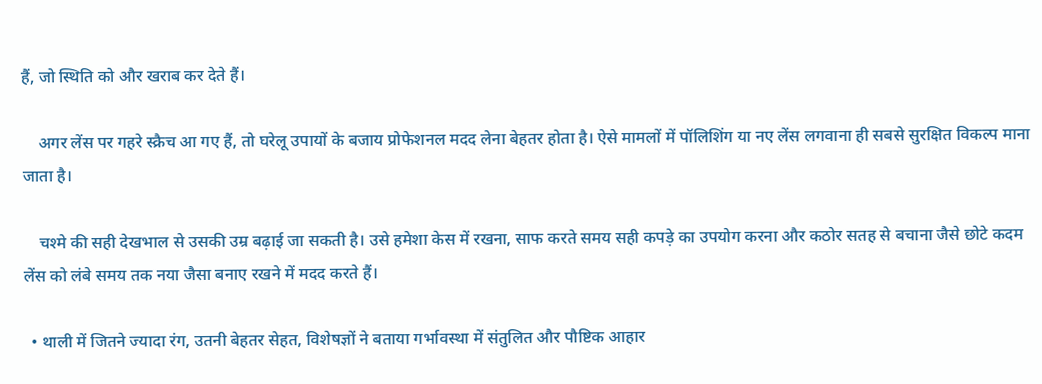हैं, जो स्थिति को और खराब कर देते हैं।

    अगर लेंस पर गहरे स्क्रैच आ गए हैं, तो घरेलू उपायों के बजाय प्रोफेशनल मदद लेना बेहतर होता है। ऐसे मामलों में पॉलिशिंग या नए लेंस लगवाना ही सबसे सुरक्षित विकल्प माना जाता है।

    चश्मे की सही देखभाल से उसकी उम्र बढ़ाई जा सकती है। उसे हमेशा केस में रखना, साफ करते समय सही कपड़े का उपयोग करना और कठोर सतह से बचाना जैसे छोटे कदम लेंस को लंबे समय तक नया जैसा बनाए रखने में मदद करते हैं।

  • थाली में जितने ज्यादा रंग, उतनी बेहतर सेहत, विशेषज्ञों ने बताया गर्भावस्था में संतुलित और पौष्टिक आहार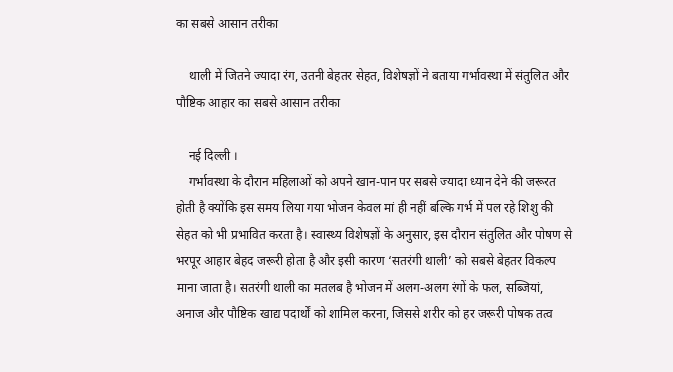का सबसे आसान तरीका

    थाली में जितने ज्यादा रंग, उतनी बेहतर सेहत, विशेषज्ञों ने बताया गर्भावस्था में संतुलित और पौष्टिक आहार का सबसे आसान तरीका

    नई दिल्ली ।
    गर्भावस्था के दौरान महिलाओं को अपने खान-पान पर सबसे ज्यादा ध्यान देने की जरूरत होती है क्योंकि इस समय लिया गया भोजन केवल मां ही नहीं बल्कि गर्भ में पल रहे शिशु की सेहत को भी प्रभावित करता है। स्वास्थ्य विशेषज्ञों के अनुसार, इस दौरान संतुलित और पोषण से भरपूर आहार बेहद जरूरी होता है और इसी कारण ‘सतरंगी थाली’ को सबसे बेहतर विकल्प माना जाता है। सतरंगी थाली का मतलब है भोजन में अलग-अलग रंगों के फल, सब्जियां, अनाज और पौष्टिक खाद्य पदार्थों को शामिल करना, जिससे शरीर को हर जरूरी पोषक तत्व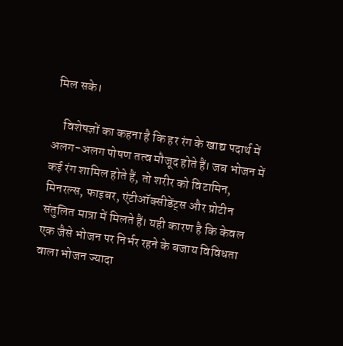मिल सके।

    विशेषज्ञों का कहना है कि हर रंग के खाद्य पदार्थ में अलग-अलग पोषण तत्व मौजूद होते हैं। जब भोजन में कई रंग शामिल होते हैं, तो शरीर को विटामिन, मिनरल्स, फाइबर, एंटीऑक्सीडेंट्स और प्रोटीन संतुलित मात्रा में मिलते हैं। यही कारण है कि केवल एक जैसे भोजन पर निर्भर रहने के बजाय विविधता वाला भोजन ज्यादा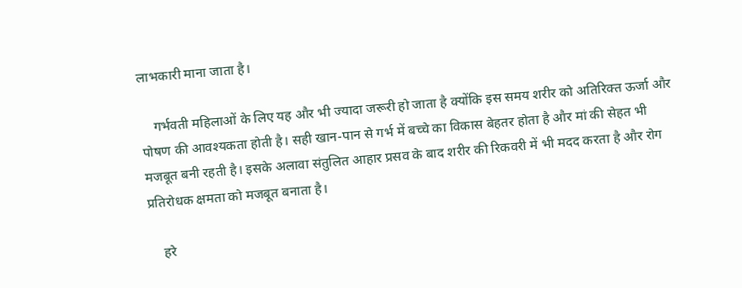लाभकारी माना जाता है।

    गर्भवती महिलाओं के लिए यह और भी ज्यादा जरूरी हो जाता है क्योंकि इस समय शरीर को अतिरिक्त ऊर्जा और पोषण की आवश्यकता होती है। सही खान-पान से गर्भ में बच्चे का विकास बेहतर होता है और मां की सेहत भी मजबूत बनी रहती है। इसके अलावा संतुलित आहार प्रसव के बाद शरीर की रिकवरी में भी मदद करता है और रोग प्रतिरोधक क्षमता को मजबूत बनाता है।

    हरे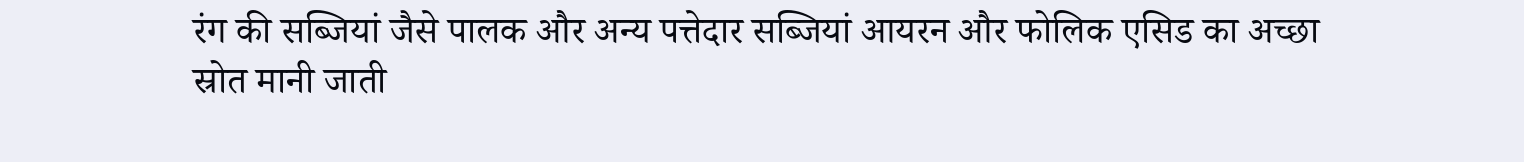रंग की सब्जियां जैसे पालक और अन्य पत्तेदार सब्जियां आयरन और फोलिक एसिड का अच्छा स्रोत मानी जाती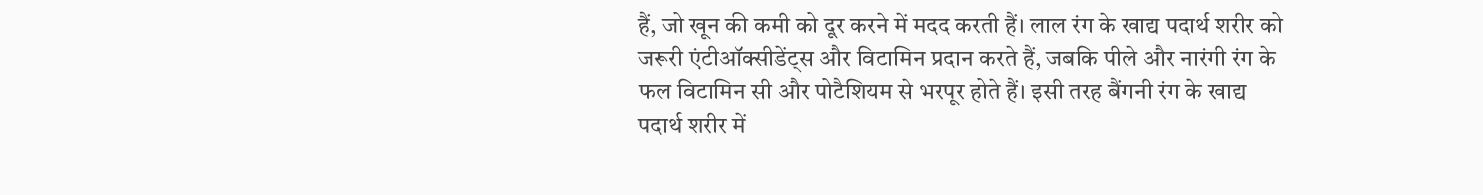हैं, जो खून की कमी को दूर करने में मदद करती हैं। लाल रंग के खाद्य पदार्थ शरीर को जरूरी एंटीऑक्सीडेंट्स और विटामिन प्रदान करते हैं, जबकि पीले और नारंगी रंग के फल विटामिन सी और पोटैशियम से भरपूर होते हैं। इसी तरह बैंगनी रंग के खाद्य पदार्थ शरीर में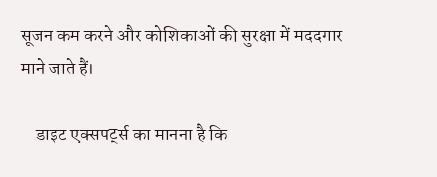सूजन कम करने और कोशिकाओं की सुरक्षा में मददगार माने जाते हैं।

    डाइट एक्सपर्ट्स का मानना है कि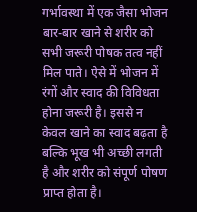गर्भावस्था में एक जैसा भोजन बार-बार खाने से शरीर को सभी जरूरी पोषक तत्व नहीं मिल पाते। ऐसे में भोजन में रंगों और स्वाद की विविधता होना जरूरी है। इससे न केवल खाने का स्वाद बढ़ता है बल्कि भूख भी अच्छी लगती है और शरीर को संपूर्ण पोषण प्राप्त होता है।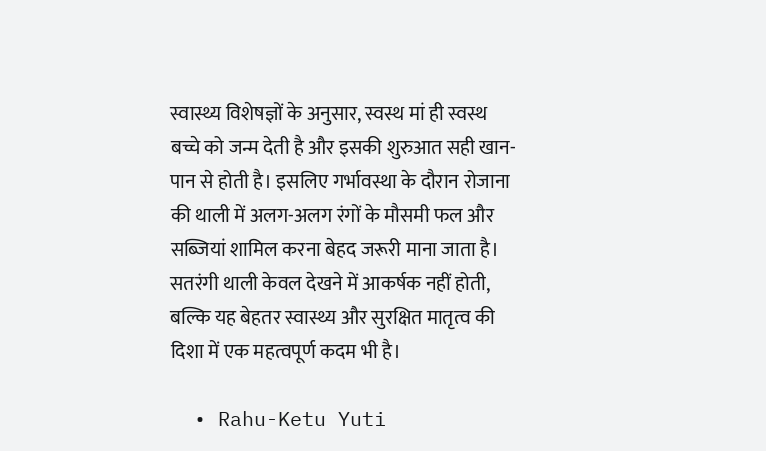स्वास्थ्य विशेषज्ञों के अनुसार, स्वस्थ मां ही स्वस्थ बच्चे को जन्म देती है और इसकी शुरुआत सही खान-पान से होती है। इसलिए गर्भावस्था के दौरान रोजाना की थाली में अलग-अलग रंगों के मौसमी फल और सब्जियां शामिल करना बेहद जरूरी माना जाता है। सतरंगी थाली केवल देखने में आकर्षक नहीं होती, बल्कि यह बेहतर स्वास्थ्य और सुरक्षित मातृत्व की दिशा में एक महत्वपूर्ण कदम भी है।

  • Rahu-Ketu Yuti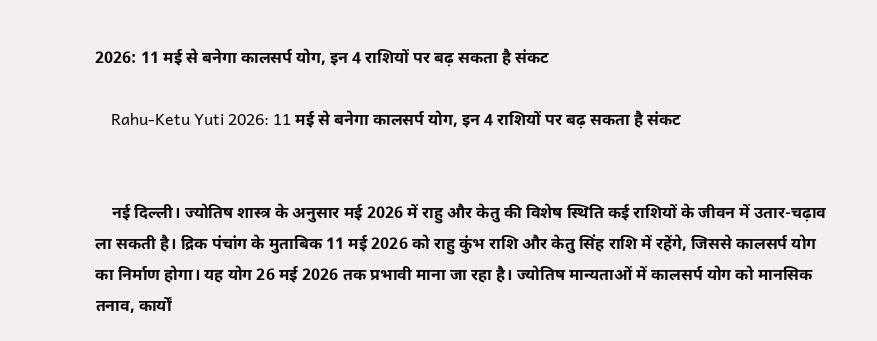2026: 11 मई से बनेगा कालसर्प योग, इन 4 राशियों पर बढ़ सकता है संकट

    Rahu-Ketu Yuti 2026: 11 मई से बनेगा कालसर्प योग, इन 4 राशियों पर बढ़ सकता है संकट


    नई दिल्ली। ज्योतिष शास्त्र के अनुसार मई 2026 में राहु और केतु की विशेष स्थिति कई राशियों के जीवन में उतार-चढ़ाव ला सकती है। द्रिक पंचांग के मुताबिक 11 मई 2026 को राहु कुंभ राशि और केतु सिंह राशि में रहेंगे, जिससे कालसर्प योग का निर्माण होगा। यह योग 26 मई 2026 तक प्रभावी माना जा रहा है। ज्योतिष मान्यताओं में कालसर्प योग को मानसिक तनाव, कार्यों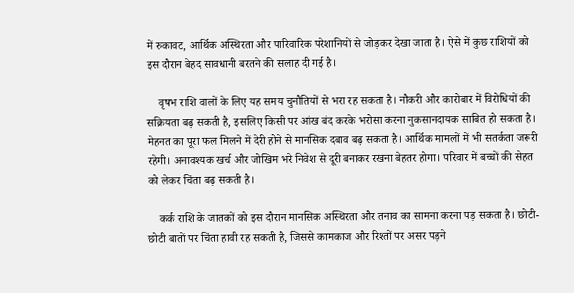में रुकावट, आर्थिक अस्थिरता और पारिवारिक परेशानियों से जोड़कर देखा जाता है। ऐसे में कुछ राशियों को इस दौरान बेहद सावधानी बरतने की सलाह दी गई है।

    वृषभ राशि वालों के लिए यह समय चुनौतियों से भरा रह सकता है। नौकरी और कारोबार में विरोधियों की सक्रियता बढ़ सकती है, इसलिए किसी पर आंख बंद करके भरोसा करना नुकसानदायक साबित हो सकता है। मेहनत का पूरा फल मिलने में देरी होने से मानसिक दबाव बढ़ सकता है। आर्थिक मामलों में भी सतर्कता जरूरी रहेगी। अनावश्यक खर्च और जोखिम भरे निवेश से दूरी बनाकर रखना बेहतर होगा। परिवार में बच्चों की सेहत को लेकर चिंता बढ़ सकती है।

    कर्क राशि के जातकों को इस दौरान मानसिक अस्थिरता और तनाव का सामना करना पड़ सकता है। छोटी-छोटी बातों पर चिंता हावी रह सकती है, जिससे कामकाज और रिश्तों पर असर पड़ने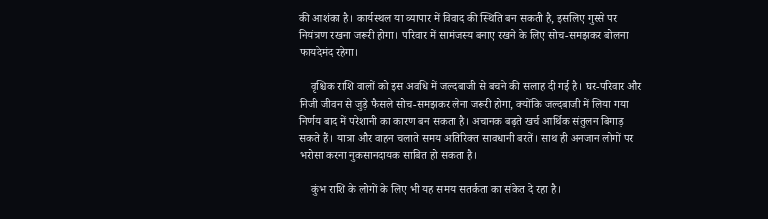की आशंका है। कार्यस्थल या व्यापार में विवाद की स्थिति बन सकती है, इसलिए गुस्से पर नियंत्रण रखना जरूरी होगा। परिवार में सामंजस्य बनाए रखने के लिए सोच-समझकर बोलना फायदेमंद रहेगा।

    वृश्चिक राशि वालों को इस अवधि में जल्दबाजी से बचने की सलाह दी गई है। घर-परिवार और निजी जीवन से जुड़े फैसले सोच-समझकर लेना जरूरी होगा, क्योंकि जल्दबाजी में लिया गया निर्णय बाद में परेशानी का कारण बन सकता है। अचानक बढ़ते खर्च आर्थिक संतुलन बिगाड़ सकते हैं। यात्रा और वाहन चलाते समय अतिरिक्त सावधानी बरतें। साथ ही अनजान लोगों पर भरोसा करना नुकसानदायक साबित हो सकता है।

    कुंभ राशि के लोगों के लिए भी यह समय सतर्कता का संकेत दे रहा है।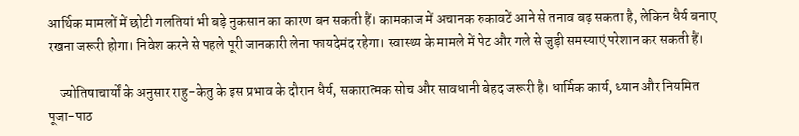आर्थिक मामलों में छोटी गलतियां भी बड़े नुकसान का कारण बन सकती हैं। कामकाज में अचानक रुकावटें आने से तनाव बढ़ सकता है, लेकिन धैर्य बनाए रखना जरूरी होगा। निवेश करने से पहले पूरी जानकारी लेना फायदेमंद रहेगा। स्वास्थ्य के मामले में पेट और गले से जुड़ी समस्याएं परेशान कर सकती हैं।

    ज्योतिषाचार्यों के अनुसार राहु-केतु के इस प्रभाव के दौरान धैर्य, सकारात्मक सोच और सावधानी बेहद जरूरी है। धार्मिक कार्य, ध्यान और नियमित पूजा-पाठ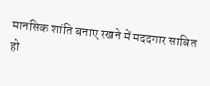मानसिक शांति बनाए रखने में मददगार साबित हो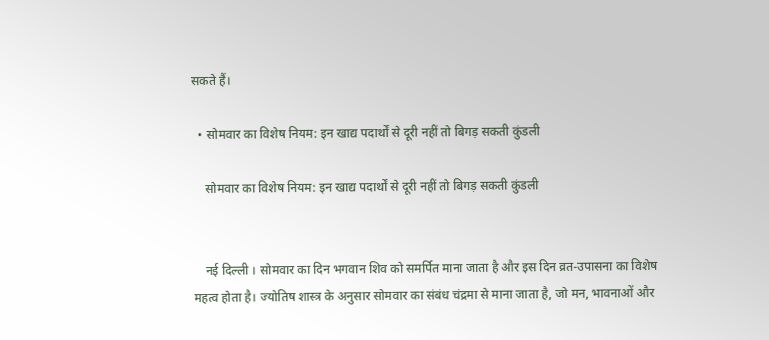सकते हैं।

  • सोमवार का विशेष नियम: इन खाद्य पदार्थों से दूरी नहीं तो बिगड़ सकती कुंडली

    सोमवार का विशेष नियम: इन खाद्य पदार्थों से दूरी नहीं तो बिगड़ सकती कुंडली


    नई दिल्ली । सोमवार का दिन भगवान शिव को समर्पित माना जाता है और इस दिन व्रत-उपासना का विशेष महत्व होता है। ज्योतिष शास्त्र के अनुसार सोमवार का संबंध चंद्रमा से माना जाता है, जो मन, भावनाओं और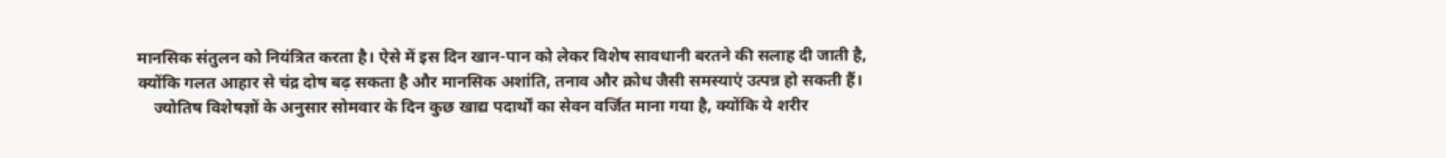मानसिक संतुलन को नियंत्रित करता है। ऐसे में इस दिन खान-पान को लेकर विशेष सावधानी बरतने की सलाह दी जाती है, क्योंकि गलत आहार से चंद्र दोष बढ़ सकता है और मानसिक अशांति, तनाव और क्रोध जैसी समस्याएं उत्पन्न हो सकती हैं।
    ज्योतिष विशेषज्ञों के अनुसार सोमवार के दिन कुछ खाद्य पदार्थों का सेवन वर्जित माना गया है, क्योंकि ये शरीर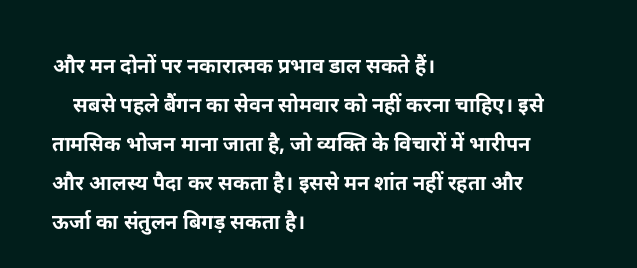और मन दोनों पर नकारात्मक प्रभाव डाल सकते हैं।
    सबसे पहले बैंगन का सेवन सोमवार को नहीं करना चाहिए। इसे तामसिक भोजन माना जाता है, जो व्यक्ति के विचारों में भारीपन और आलस्य पैदा कर सकता है। इससे मन शांत नहीं रहता और ऊर्जा का संतुलन बिगड़ सकता है।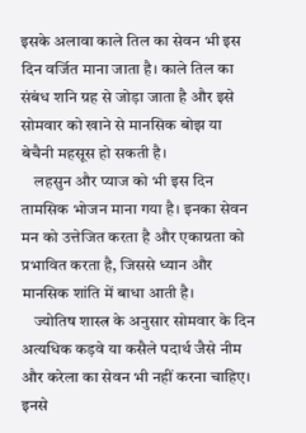इसके अलावा काले तिल का सेवन भी इस दिन वर्जित माना जाता है। काले तिल का संबंध शनि ग्रह से जोड़ा जाता है और इसे सोमवार को खाने से मानसिक बोझ या बेचैनी महसूस हो सकती है।
    लहसुन और प्याज को भी इस दिन तामसिक भोजन माना गया है। इनका सेवन मन को उत्तेजित करता है और एकाग्रता को प्रभावित करता है, जिससे ध्यान और मानसिक शांति में बाधा आती है।
    ज्योतिष शास्त्र के अनुसार सोमवार के दिन अत्यधिक कड़वे या कसैले पदार्थ जैसे नीम और करेला का सेवन भी नहीं करना चाहिए। इनसे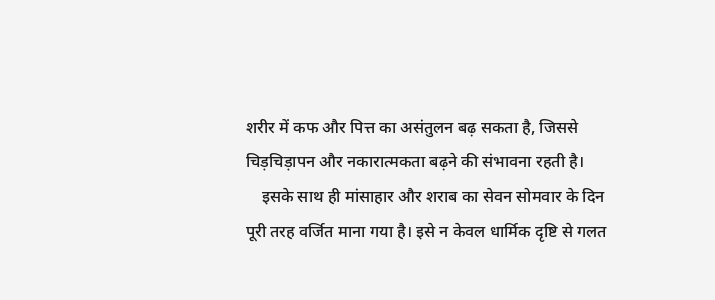शरीर में कफ और पित्त का असंतुलन बढ़ सकता है, जिससे चिड़चिड़ापन और नकारात्मकता बढ़ने की संभावना रहती है।
    इसके साथ ही मांसाहार और शराब का सेवन सोमवार के दिन पूरी तरह वर्जित माना गया है। इसे न केवल धार्मिक दृष्टि से गलत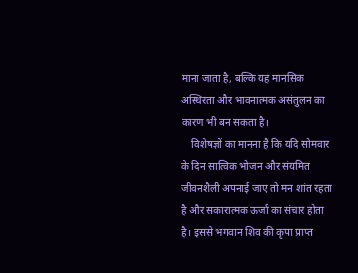माना जाता है, बल्कि यह मानसिक अस्थिरता और भावनात्मक असंतुलन का कारण भी बन सकता है।
    विशेषज्ञों का मानना है कि यदि सोमवार के दिन सात्विक भोजन और संयमित जीवनशैली अपनाई जाए तो मन शांत रहता है और सकारात्मक ऊर्जा का संचार होता है। इससे भगवान शिव की कृपा प्राप्त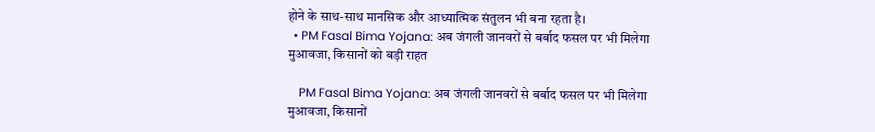होने के साथ-साथ मानसिक और आध्यात्मिक संतुलन भी बना रहता है।
  • PM Fasal Bima Yojana: अब जंगली जानवरों से बर्बाद फसल पर भी मिलेगा मुआवजा, किसानों को बड़ी राहत

    PM Fasal Bima Yojana: अब जंगली जानवरों से बर्बाद फसल पर भी मिलेगा मुआवजा, किसानों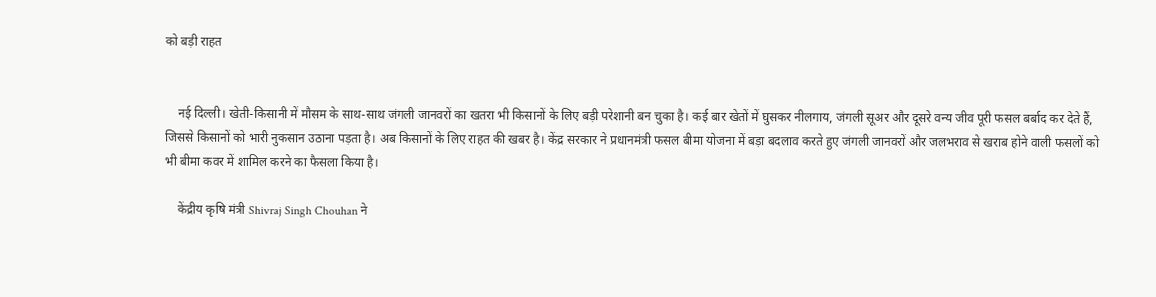को बड़ी राहत


    नई दिल्ली। खेती-किसानी में मौसम के साथ-साथ जंगली जानवरों का खतरा भी किसानों के लिए बड़ी परेशानी बन चुका है। कई बार खेतों में घुसकर नीलगाय, जंगली सूअर और दूसरे वन्य जीव पूरी फसल बर्बाद कर देते हैं, जिससे किसानों को भारी नुकसान उठाना पड़ता है। अब किसानों के लिए राहत की खबर है। केंद्र सरकार ने प्रधानमंत्री फसल बीमा योजना में बड़ा बदलाव करते हुए जंगली जानवरों और जलभराव से खराब होने वाली फसलों को भी बीमा कवर में शामिल करने का फैसला किया है।

    केंद्रीय कृषि मंत्री Shivraj Singh Chouhan ने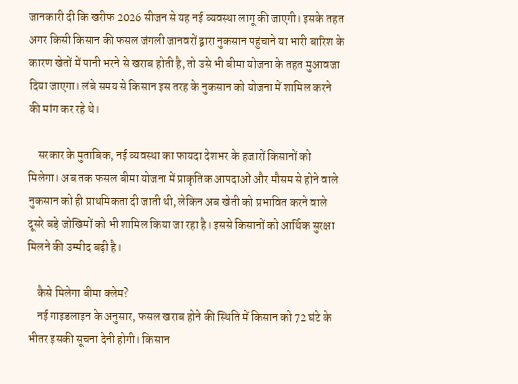जानकारी दी कि खरीफ 2026 सीजन से यह नई व्यवस्था लागू की जाएगी। इसके तहत अगर किसी किसान की फसल जंगली जानवरों द्वारा नुकसान पहुंचाने या भारी बारिश के कारण खेतों में पानी भरने से खराब होती है, तो उसे भी बीमा योजना के तहत मुआवजा दिया जाएगा। लंबे समय से किसान इस तरह के नुकसान को योजना में शामिल करने की मांग कर रहे थे।

    सरकार के मुताबिक, नई व्यवस्था का फायदा देशभर के हजारों किसानों को मिलेगा। अब तक फसल बीमा योजना में प्राकृतिक आपदाओं और मौसम से होने वाले नुकसान को ही प्राथमिकता दी जाती थी, लेकिन अब खेती को प्रभावित करने वाले दूसरे बड़े जोखिमों को भी शामिल किया जा रहा है। इससे किसानों को आर्थिक सुरक्षा मिलने की उम्मीद बढ़ी है।

    कैसे मिलेगा बीमा क्लेम?
    नई गाइडलाइन के अनुसार, फसल खराब होने की स्थिति में किसान को 72 घंटे के भीतर इसकी सूचना देनी होगी। किसान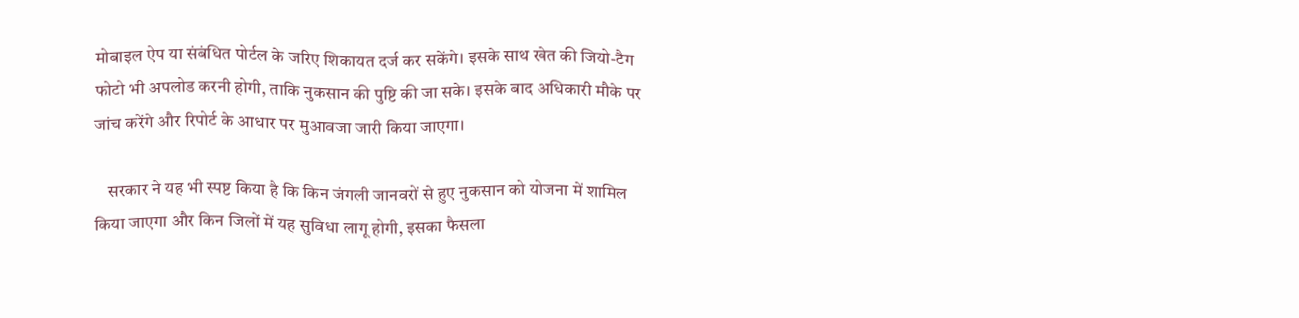मोबाइल ऐप या संबंधित पोर्टल के जरिए शिकायत दर्ज कर सकेंगे। इसके साथ खेत की जियो-टैग फोटो भी अपलोड करनी होगी, ताकि नुकसान की पुष्टि की जा सके। इसके बाद अधिकारी मौके पर जांच करेंगे और रिपोर्ट के आधार पर मुआवजा जारी किया जाएगा।

    सरकार ने यह भी स्पष्ट किया है कि किन जंगली जानवरों से हुए नुकसान को योजना में शामिल किया जाएगा और किन जिलों में यह सुविधा लागू होगी, इसका फैसला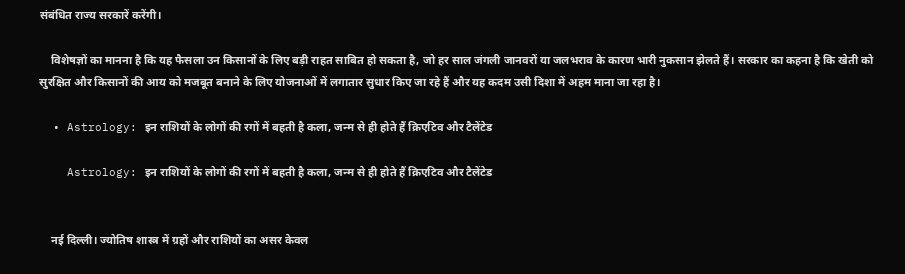संबंधित राज्य सरकारें करेंगी।

    विशेषज्ञों का मानना है कि यह फैसला उन किसानों के लिए बड़ी राहत साबित हो सकता है, जो हर साल जंगली जानवरों या जलभराव के कारण भारी नुकसान झेलते हैं। सरकार का कहना है कि खेती को सुरक्षित और किसानों की आय को मजबूत बनाने के लिए योजनाओं में लगातार सुधार किए जा रहे हैं और यह कदम उसी दिशा में अहम माना जा रहा है।

  • Astrology: इन राशियों के लोगों की रगों में बहती है कला, जन्म से ही होते हैं क्रिएटिव और टैलेंटेड

    Astrology: इन राशियों के लोगों की रगों में बहती है कला, जन्म से ही होते हैं क्रिएटिव और टैलेंटेड


    नई दिल्ली। ज्योतिष शास्त्र में ग्रहों और राशियों का असर केवल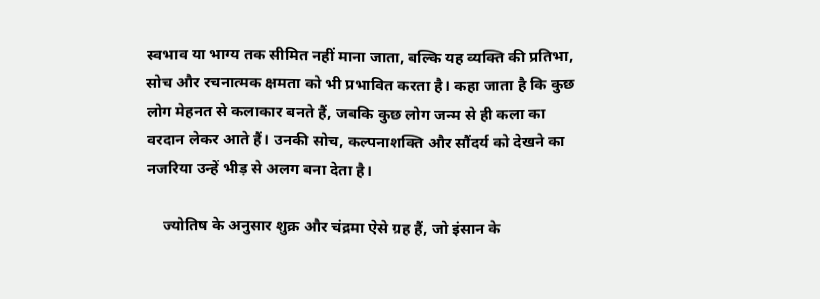स्वभाव या भाग्य तक सीमित नहीं माना जाता, बल्कि यह व्यक्ति की प्रतिभा, सोच और रचनात्मक क्षमता को भी प्रभावित करता है। कहा जाता है कि कुछ लोग मेहनत से कलाकार बनते हैं, जबकि कुछ लोग जन्म से ही कला का वरदान लेकर आते हैं। उनकी सोच, कल्पनाशक्ति और सौंदर्य को देखने का नजरिया उन्हें भीड़ से अलग बना देता है।

    ज्योतिष के अनुसार शुक्र और चंद्रमा ऐसे ग्रह हैं, जो इंसान के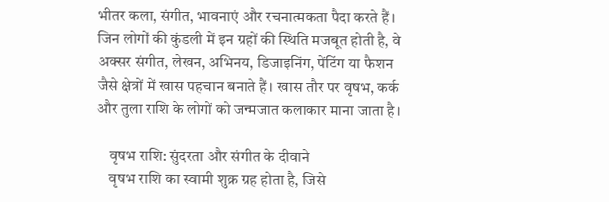भीतर कला, संगीत, भावनाएं और रचनात्मकता पैदा करते हैं। जिन लोगों की कुंडली में इन ग्रहों की स्थिति मजबूत होती है, वे अक्सर संगीत, लेखन, अभिनय, डिजाइनिंग, पेंटिंग या फैशन जैसे क्षेत्रों में खास पहचान बनाते हैं। खास तौर पर वृषभ, कर्क और तुला राशि के लोगों को जन्मजात कलाकार माना जाता है।

    वृषभ राशि: सुंदरता और संगीत के दीवाने
    वृषभ राशि का स्वामी शुक्र ग्रह होता है, जिसे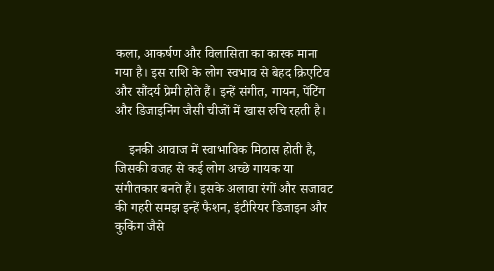कला, आकर्षण और विलासिता का कारक माना गया है। इस राशि के लोग स्वभाव से बेहद क्रिएटिव और सौंदर्य प्रेमी होते हैं। इन्हें संगीत, गायन, पेंटिंग और डिजाइनिंग जैसी चीजों में खास रुचि रहती है।

    इनकी आवाज में स्वाभाविक मिठास होती है, जिसकी वजह से कई लोग अच्छे गायक या संगीतकार बनते हैं। इसके अलावा रंगों और सजावट की गहरी समझ इन्हें फैशन, इंटीरियर डिजाइन और कुकिंग जैसे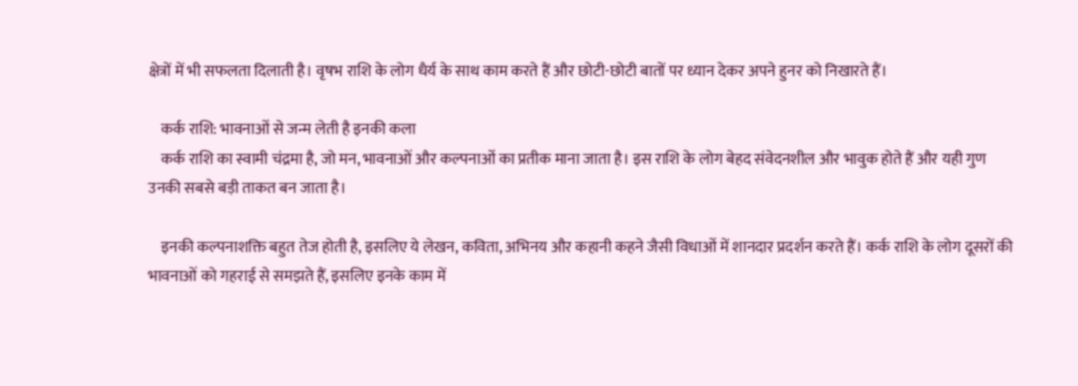क्षेत्रों में भी सफलता दिलाती है। वृषभ राशि के लोग धैर्य के साथ काम करते हैं और छोटी-छोटी बातों पर ध्यान देकर अपने हुनर को निखारते हैं।

    कर्क राशि: भावनाओं से जन्म लेती है इनकी कला
    कर्क राशि का स्वामी चंद्रमा है, जो मन, भावनाओं और कल्पनाओं का प्रतीक माना जाता है। इस राशि के लोग बेहद संवेदनशील और भावुक होते हैं और यही गुण उनकी सबसे बड़ी ताकत बन जाता है।

    इनकी कल्पनाशक्ति बहुत तेज होती है, इसलिए ये लेखन, कविता, अभिनय और कहानी कहने जैसी विधाओं में शानदार प्रदर्शन करते हैं। कर्क राशि के लोग दूसरों की भावनाओं को गहराई से समझते हैं, इसलिए इनके काम में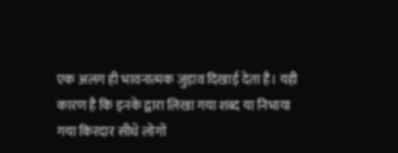एक अलग ही भावनात्मक जुड़ाव दिखाई देता है। यही कारण है कि इनके द्वारा लिखा गया शब्द या निभाया गया किरदार सीधे लोगों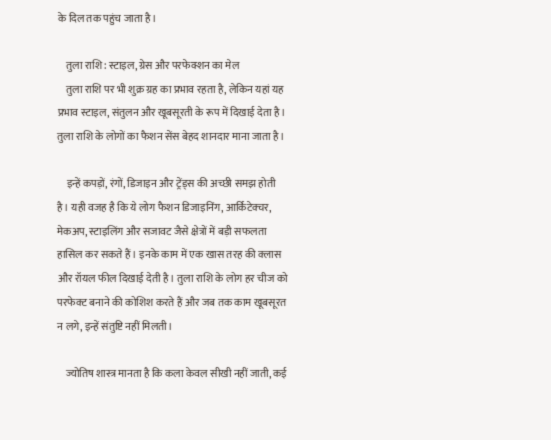के दिल तक पहुंच जाता है।

    तुला राशि: स्टाइल, ग्रेस और परफेक्शन का मेल
    तुला राशि पर भी शुक्र ग्रह का प्रभाव रहता है, लेकिन यहां यह प्रभाव स्टाइल, संतुलन और खूबसूरती के रूप में दिखाई देता है। तुला राशि के लोगों का फैशन सेंस बेहद शानदार माना जाता है।

    इन्हें कपड़ों, रंगों, डिजाइन और ट्रेंड्स की अच्छी समझ होती है। यही वजह है कि ये लोग फैशन डिजाइनिंग, आर्किटेक्चर, मेकअप, स्टाइलिंग और सजावट जैसे क्षेत्रों में बड़ी सफलता हासिल कर सकते हैं। इनके काम में एक खास तरह की क्लास और रॉयल फील दिखाई देती है। तुला राशि के लोग हर चीज को परफेक्ट बनाने की कोशिश करते हैं और जब तक काम खूबसूरत न लगे, इन्हें संतुष्टि नहीं मिलती।

    ज्योतिष शास्त्र मानता है कि कला केवल सीखी नहीं जाती, कई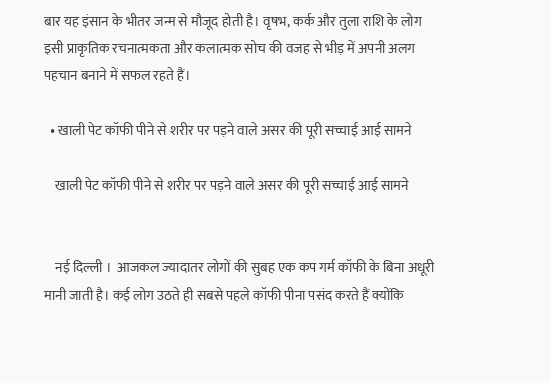बार यह इंसान के भीतर जन्म से मौजूद होती है। वृषभ, कर्क और तुला राशि के लोग इसी प्राकृतिक रचनात्मकता और कलात्मक सोच की वजह से भीड़ में अपनी अलग पहचान बनाने में सफल रहते हैं।

  • खाली पेट कॉफी पीने से शरीर पर पड़ने वाले असर की पूरी सच्चाई आई सामने

    खाली पेट कॉफी पीने से शरीर पर पड़ने वाले असर की पूरी सच्चाई आई सामने


    नई दिल्ली ।  आजकल ज्यादातर लोगों की सुबह एक कप गर्म कॉफी के बिना अधूरी मानी जाती है। कई लोग उठते ही सबसे पहले कॉफी पीना पसंद करते हैं क्योंकि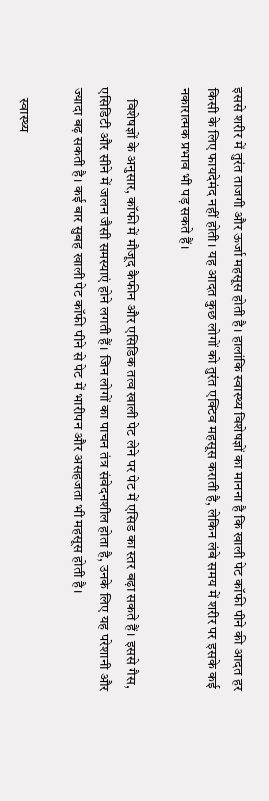इससे शरीर में तुरंत ताजगी और ऊर्जा महसूस होती है। हालांकि स्वास्थ्य विशेषज्ञों का मानना है कि खाली पेट कॉफी पीने की आदत हर किसी के लिए फायदेमंद नहीं होती। यह आदत कुछ लोगों को तुरंत एक्टिव महसूस कराती है, लेकिन लंबे समय में शरीर पर इसके कई नकारात्मक प्रभाव भी पड़ सकते हैं।

    विशेषज्ञों के अनुसार, कॉफी में मौजूद कैफीन और एसिडिक तत्व खाली पेट लेने पर पेट में एसिड का स्तर बढ़ा सकते हैं। इससे गैस, एसिडिटी और सीने में जलन जैसी समस्याएं होने लगती हैं। जिन लोगों का पाचन तंत्र संवेदनशील होता है, उनके लिए यह परेशानी और ज्यादा बढ़ सकती है। कई बार सुबह खाली पेट कॉफी पीने से पेट में भारीपन और असहजता भी महसूस होती है।

    स्वास्थ्य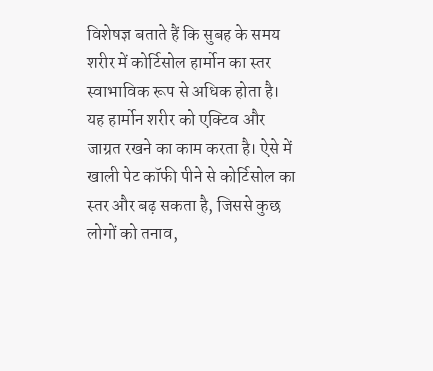विशेषज्ञ बताते हैं कि सुबह के समय शरीर में कोर्टिसोल हार्मोन का स्तर स्वाभाविक रूप से अधिक होता है। यह हार्मोन शरीर को एक्टिव और जाग्रत रखने का काम करता है। ऐसे में खाली पेट कॉफी पीने से कोर्टिसोल का स्तर और बढ़ सकता है, जिससे कुछ लोगों को तनाव,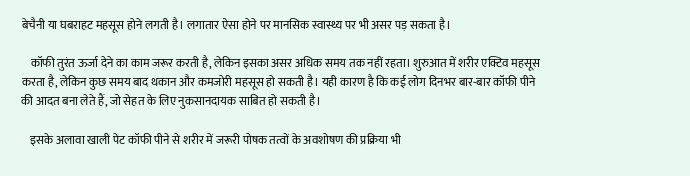बेचैनी या घबराहट महसूस होने लगती है। लगातार ऐसा होने पर मानसिक स्वास्थ्य पर भी असर पड़ सकता है।

    कॉफी तुरंत ऊर्जा देने का काम जरूर करती है, लेकिन इसका असर अधिक समय तक नहीं रहता। शुरुआत में शरीर एक्टिव महसूस करता है, लेकिन कुछ समय बाद थकान और कमजोरी महसूस हो सकती है। यही कारण है कि कई लोग दिनभर बार-बार कॉफी पीने की आदत बना लेते हैं, जो सेहत के लिए नुकसानदायक साबित हो सकती है।

    इसके अलावा खाली पेट कॉफी पीने से शरीर में जरूरी पोषक तत्वों के अवशोषण की प्रक्रिया भी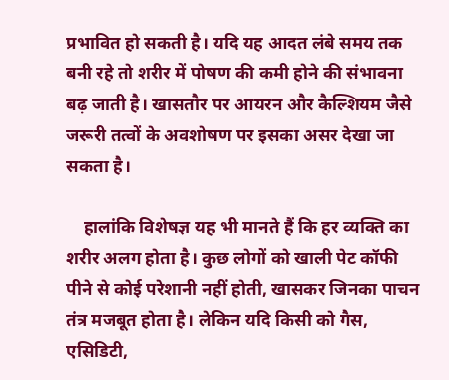प्रभावित हो सकती है। यदि यह आदत लंबे समय तक बनी रहे तो शरीर में पोषण की कमी होने की संभावना बढ़ जाती है। खासतौर पर आयरन और कैल्शियम जैसे जरूरी तत्वों के अवशोषण पर इसका असर देखा जा सकता है।

    हालांकि विशेषज्ञ यह भी मानते हैं कि हर व्यक्ति का शरीर अलग होता है। कुछ लोगों को खाली पेट कॉफी पीने से कोई परेशानी नहीं होती, खासकर जिनका पाचन तंत्र मजबूत होता है। लेकिन यदि किसी को गैस, एसिडिटी,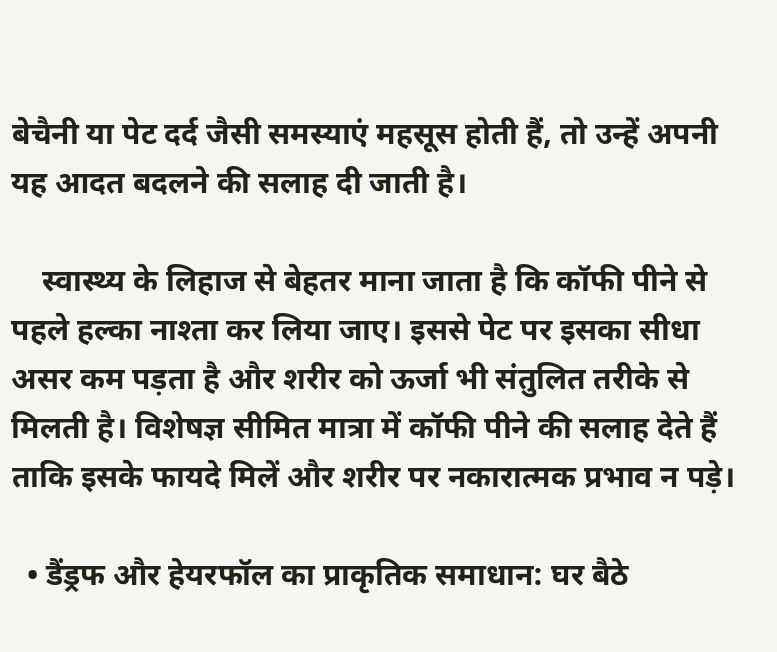बेचैनी या पेट दर्द जैसी समस्याएं महसूस होती हैं, तो उन्हें अपनी यह आदत बदलने की सलाह दी जाती है।

    स्वास्थ्य के लिहाज से बेहतर माना जाता है कि कॉफी पीने से पहले हल्का नाश्ता कर लिया जाए। इससे पेट पर इसका सीधा असर कम पड़ता है और शरीर को ऊर्जा भी संतुलित तरीके से मिलती है। विशेषज्ञ सीमित मात्रा में कॉफी पीने की सलाह देते हैं ताकि इसके फायदे मिलें और शरीर पर नकारात्मक प्रभाव न पड़े।

  • डैंड्रफ और हेयरफॉल का प्राकृतिक समाधान: घर बैठे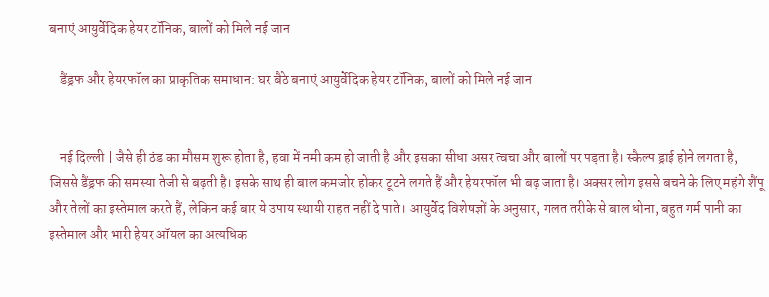बनाएं आयुर्वेदिक हेयर टॉनिक, बालों को मिले नई जान

    डैंड्रफ और हेयरफॉल का प्राकृतिक समाधान: घर बैठे बनाएं आयुर्वेदिक हेयर टॉनिक, बालों को मिले नई जान


    नई दिल्ली | जैसे ही ठंड का मौसम शुरू होता है, हवा में नमी कम हो जाती है और इसका सीधा असर त्वचा और बालों पर पड़ता है। स्कैल्प ड्राई होने लगता है, जिससे डैंड्रफ की समस्या तेजी से बढ़ती है। इसके साथ ही बाल कमजोर होकर टूटने लगते हैं और हेयरफॉल भी बढ़ जाता है। अक्सर लोग इससे बचने के लिए महंगे शैंपू और तेलों का इस्तेमाल करते हैं, लेकिन कई बार ये उपाय स्थायी राहत नहीं दे पाते। आयुर्वेद विशेषज्ञों के अनुसार, गलत तरीके से बाल धोना, बहुत गर्म पानी का इस्तेमाल और भारी हेयर ऑयल का अत्यधिक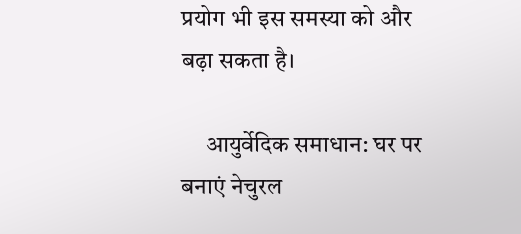प्रयोग भी इस समस्या को और बढ़ा सकता है।

     आयुर्वेदिक समाधान: घर पर बनाएं नेचुरल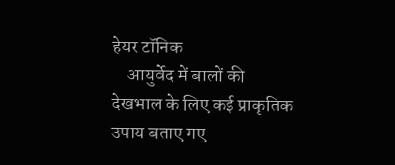हेयर टॉनिक
    आयुर्वेद में बालों की देखभाल के लिए कई प्राकृतिक उपाय बताए गए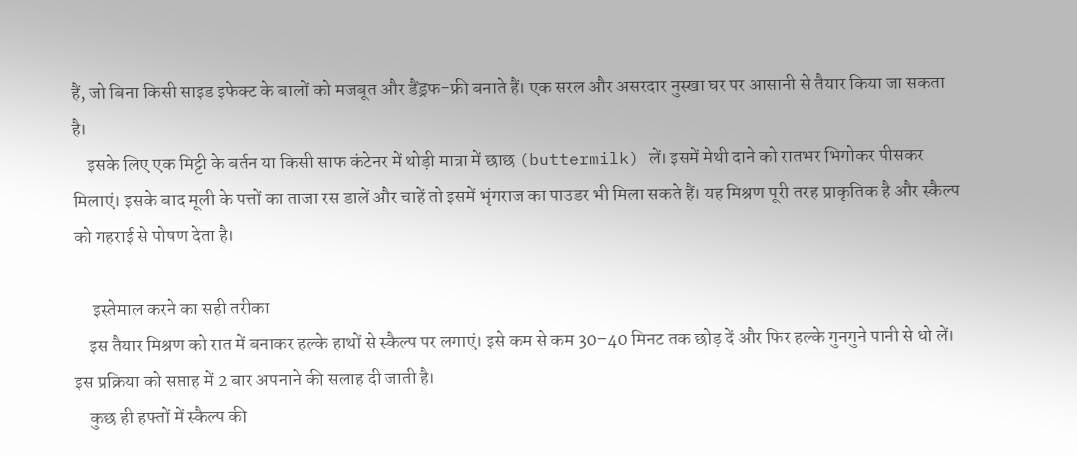हैं, जो बिना किसी साइड इफेक्ट के बालों को मजबूत और डैंड्रफ-फ्री बनाते हैं। एक सरल और असरदार नुस्खा घर पर आसानी से तैयार किया जा सकता है।
    इसके लिए एक मिट्टी के बर्तन या किसी साफ कंटेनर में थोड़ी मात्रा में छाछ (buttermilk) लें। इसमें मेथी दाने को रातभर भिगोकर पीसकर मिलाएं। इसके बाद मूली के पत्तों का ताजा रस डालें और चाहें तो इसमें भृंगराज का पाउडर भी मिला सकते हैं। यह मिश्रण पूरी तरह प्राकृतिक है और स्कैल्प को गहराई से पोषण देता है।

     इस्तेमाल करने का सही तरीका
    इस तैयार मिश्रण को रात में बनाकर हल्के हाथों से स्कैल्प पर लगाएं। इसे कम से कम 30–40 मिनट तक छोड़ दें और फिर हल्के गुनगुने पानी से धो लें। इस प्रक्रिया को सप्ताह में 2 बार अपनाने की सलाह दी जाती है।
    कुछ ही हफ्तों में स्कैल्प की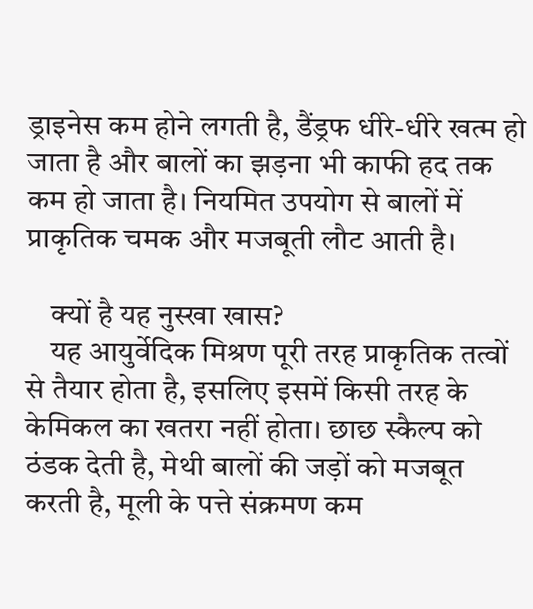ड्राइनेस कम होने लगती है, डैंड्रफ धीरे-धीरे खत्म हो जाता है और बालों का झड़ना भी काफी हद तक कम हो जाता है। नियमित उपयोग से बालों में प्राकृतिक चमक और मजबूती लौट आती है।

    क्यों है यह नुस्खा खास?
    यह आयुर्वेदिक मिश्रण पूरी तरह प्राकृतिक तत्वों से तैयार होता है, इसलिए इसमें किसी तरह के केमिकल का खतरा नहीं होता। छाछ स्कैल्प को ठंडक देती है, मेथी बालों की जड़ों को मजबूत करती है, मूली के पत्ते संक्रमण कम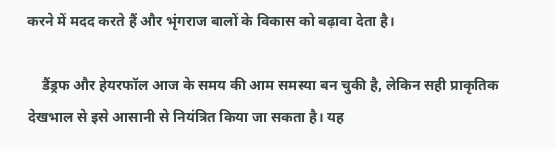करने में मदद करते हैं और भृंगराज बालों के विकास को बढ़ावा देता है।

    डैंड्रफ और हेयरफॉल आज के समय की आम समस्या बन चुकी है, लेकिन सही प्राकृतिक देखभाल से इसे आसानी से नियंत्रित किया जा सकता है। यह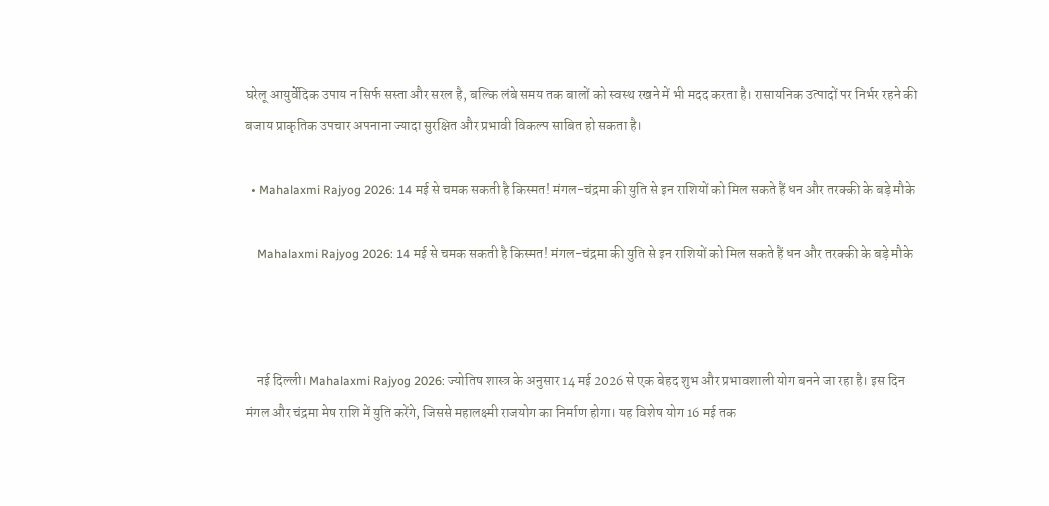घरेलू आयुर्वेदिक उपाय न सिर्फ सस्ता और सरल है, बल्कि लंबे समय तक बालों को स्वस्थ रखने में भी मदद करता है। रासायनिक उत्पादों पर निर्भर रहने की बजाय प्राकृतिक उपचार अपनाना ज्यादा सुरक्षित और प्रभावी विकल्प साबित हो सकता है।

  • Mahalaxmi Rajyog 2026: 14 मई से चमक सकती है किस्मत! मंगल-चंद्रमा की युति से इन राशियों को मिल सकते हैं धन और तरक्की के बड़े मौके

    Mahalaxmi Rajyog 2026: 14 मई से चमक सकती है किस्मत! मंगल-चंद्रमा की युति से इन राशियों को मिल सकते हैं धन और तरक्की के बड़े मौके



    नई दिल्ली। Mahalaxmi Rajyog 2026: ज्योतिष शास्त्र के अनुसार 14 मई 2026 से एक बेहद शुभ और प्रभावशाली योग बनने जा रहा है। इस दिन मंगल और चंद्रमा मेष राशि में युति करेंगे, जिससे महालक्ष्मी राजयोग का निर्माण होगा। यह विशेष योग 16 मई तक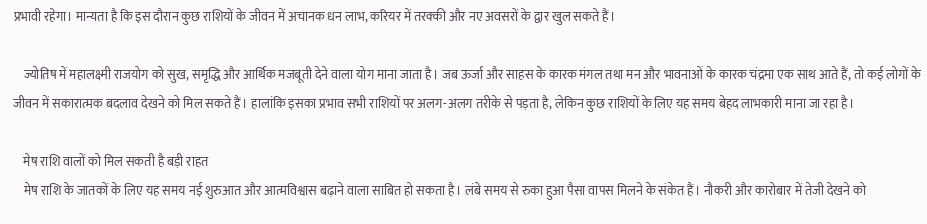प्रभावी रहेगा। मान्यता है कि इस दौरान कुछ राशियों के जीवन में अचानक धन लाभ, करियर में तरक्की और नए अवसरों के द्वार खुल सकते हैं।

    ज्योतिष में महालक्ष्मी राजयोग को सुख, समृद्धि और आर्थिक मजबूती देने वाला योग माना जाता है। जब ऊर्जा और साहस के कारक मंगल तथा मन और भावनाओं के कारक चंद्रमा एक साथ आते हैं, तो कई लोगों के जीवन में सकारात्मक बदलाव देखने को मिल सकते हैं। हालांकि इसका प्रभाव सभी राशियों पर अलग-अलग तरीके से पड़ता है, लेकिन कुछ राशियों के लिए यह समय बेहद लाभकारी माना जा रहा है।

    मेष राशि वालों को मिल सकती है बड़ी राहत
    मेष राशि के जातकों के लिए यह समय नई शुरुआत और आत्मविश्वास बढ़ाने वाला साबित हो सकता है। लंबे समय से रुका हुआ पैसा वापस मिलने के संकेत हैं। नौकरी और कारोबार में तेजी देखने को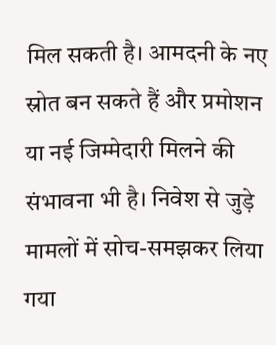मिल सकती है। आमदनी के नए स्रोत बन सकते हैं और प्रमोशन या नई जिम्मेदारी मिलने की संभावना भी है। निवेश से जुड़े मामलों में सोच-समझकर लिया गया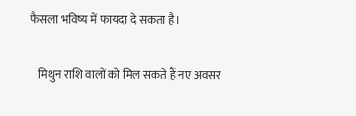फैसला भविष्य में फायदा दे सकता है।

    मिथुन राशि वालों को मिल सकते हैं नए अवसर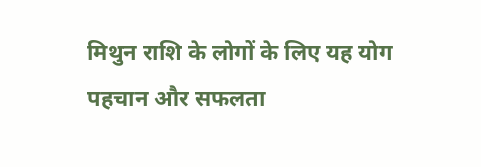मिथुन राशि के लोगों के लिए यह योग पहचान और सफलता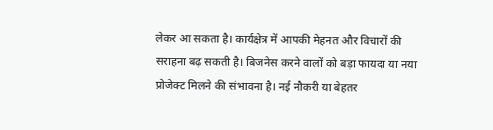लेकर आ सकता है। कार्यक्षेत्र में आपकी मेहनत और विचारों की सराहना बढ़ सकती है। बिजनेस करने वालों को बड़ा फायदा या नया प्रोजेक्ट मिलने की संभावना है। नई नौकरी या बेहतर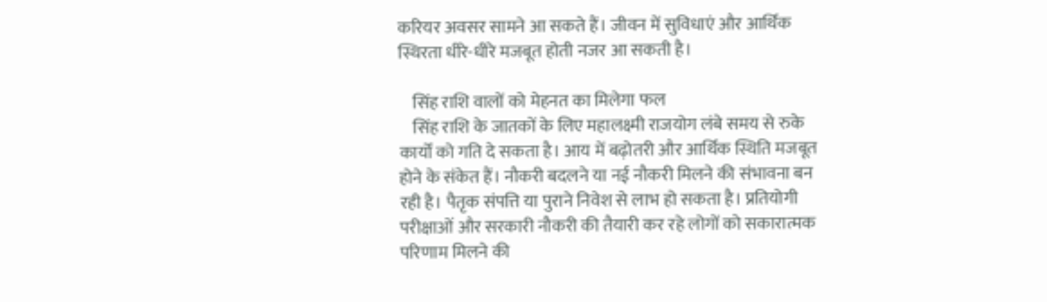करियर अवसर सामने आ सकते हैं। जीवन में सुविधाएं और आर्थिक स्थिरता धीरे-धीरे मजबूत होती नजर आ सकती है।

    सिंह राशि वालों को मेहनत का मिलेगा फल
    सिंह राशि के जातकों के लिए महालक्ष्मी राजयोग लंबे समय से रुके कार्यों को गति दे सकता है। आय में बढ़ोतरी और आर्थिक स्थिति मजबूत होने के संकेत हैं। नौकरी बदलने या नई नौकरी मिलने की संभावना बन रही है। पैतृक संपत्ति या पुराने निवेश से लाभ हो सकता है। प्रतियोगी परीक्षाओं और सरकारी नौकरी की तैयारी कर रहे लोगों को सकारात्मक परिणाम मिलने की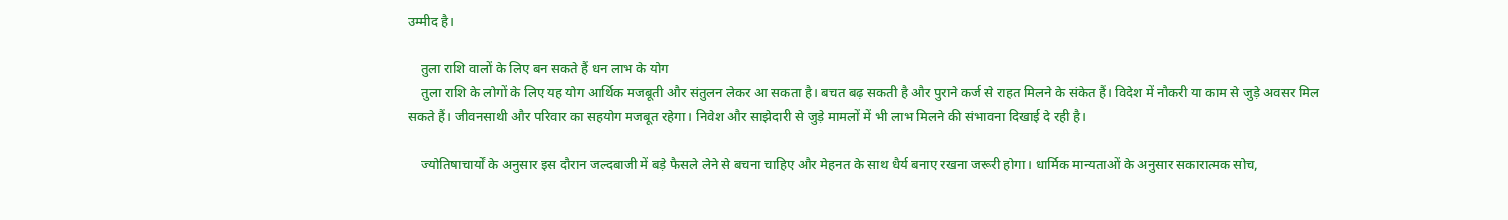उम्मीद है।

    तुला राशि वालों के लिए बन सकते हैं धन लाभ के योग
    तुला राशि के लोगों के लिए यह योग आर्थिक मजबूती और संतुलन लेकर आ सकता है। बचत बढ़ सकती है और पुराने कर्ज से राहत मिलने के संकेत हैं। विदेश में नौकरी या काम से जुड़े अवसर मिल सकते हैं। जीवनसाथी और परिवार का सहयोग मजबूत रहेगा। निवेश और साझेदारी से जुड़े मामलों में भी लाभ मिलने की संभावना दिखाई दे रही है।

    ज्योतिषाचार्यों के अनुसार इस दौरान जल्दबाजी में बड़े फैसले लेने से बचना चाहिए और मेहनत के साथ धैर्य बनाए रखना जरूरी होगा। धार्मिक मान्यताओं के अनुसार सकारात्मक सोच,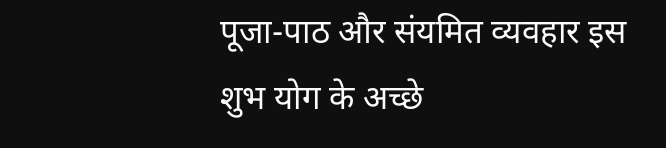पूजा-पाठ और संयमित व्यवहार इस शुभ योग के अच्छे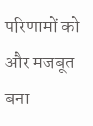परिणामों को और मजबूत बना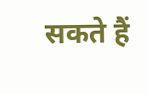सकते हैं